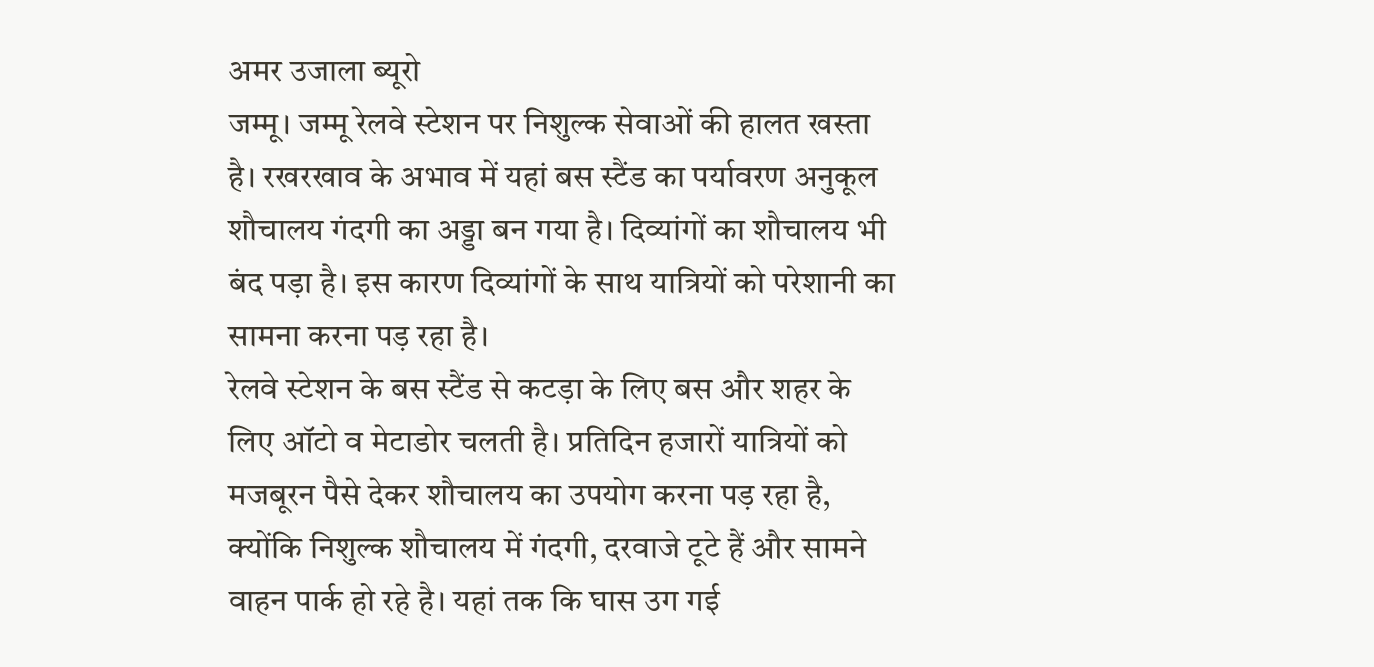अमर उजाला ब्यूरो
जम्मू। जम्मू रेलवे स्टेशन पर निशुल्क सेवाओं की हालत खस्ता है। रखरखाव के अभाव में यहां बस स्टैंड का पर्यावरण अनुकूल शौचालय गंदगी का अड्डा बन गया है। दिव्यांगों का शौचालय भी बंद पड़ा है। इस कारण दिव्यांगों के साथ यात्रियों को परेशानी का सामना करना पड़ रहा है।
रेलवे स्टेशन के बस स्टैंड से कटड़ा के लिए बस और शहर के लिए ऑटो व मेटाडोर चलती है। प्रतिदिन हजारों यात्रियों को मजबूरन पैसे देकर शौचालय का उपयोग करना पड़ रहा है, क्योंकि निशुल्क शौचालय में गंदगी, दरवाजे टूटे हैं और सामने वाहन पार्क हो रहे है। यहां तक कि घास उग गई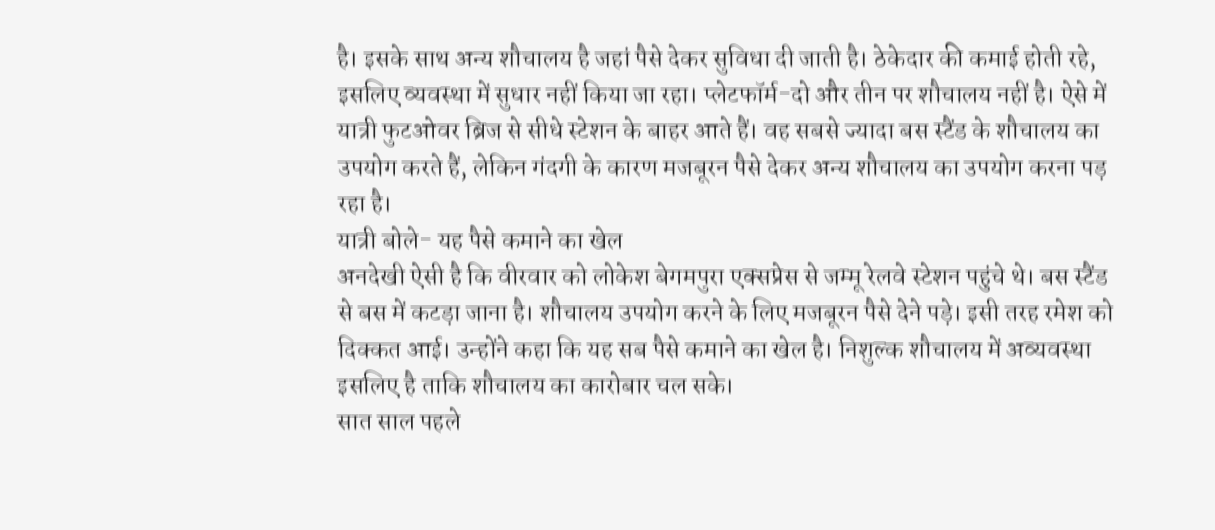है। इसके साथ अन्य शौचालय है जहां पैसे देकर सुविधा दी जाती है। ठेकेदार की कमाई होती रहे, इसलिए व्यवस्था में सुधार नहीं किया जा रहा। प्लेटफॉर्म-दो और तीन पर शौचालय नहीं है। ऐसे में यात्री फुटओवर ब्रिज से सीधे स्टेशन के बाहर आते हैं। वह सबसे ज्यादा बस स्टैंड के शौचालय का उपयोग करते हैं, लेकिन गंदगी के कारण मजबूरन पैसे देकर अन्य शौचालय का उपयोग करना पड़ रहा है।
यात्री बोले- यह पैसे कमाने का खेल
अनदेखी ऐसी है कि वीरवार को लोकेश बेगमपुरा एक्सप्रेस से जम्मू रेलवे स्टेशन पहुंचे थे। बस स्टैंड से बस में कटड़ा जाना है। शौचालय उपयोग करने के लिए मजबूरन पैसे देने पड़े। इसी तरह रमेश को दिक्कत आई। उन्होंने कहा कि यह सब पैसे कमाने का खेल है। निशुल्क शौचालय में अव्यवस्था इसलिए है ताकि शौचालय का कारोबार चल सके।
सात साल पहले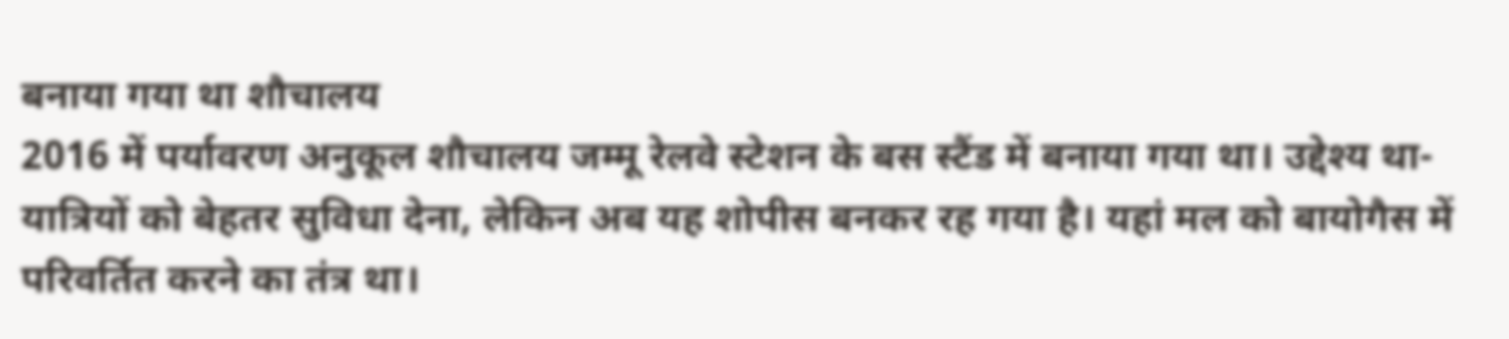बनाया गया था शौचालय
2016 में पर्यावरण अनुकूल शौचालय जम्मू रेलवे स्टेशन के बस स्टैंड में बनाया गया था। उद्देश्य था-यात्रियों को बेहतर सुविधा देना, लेकिन अब यह शोपीस बनकर रह गया है। यहां मल को बायोगैस में परिवर्तित करने का तंत्र था।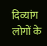दिव्यांग लोगों के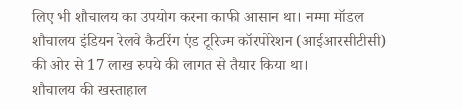लिए भी शौचालय का उपयोग करना काफी आसान था। नम्मा मॉडल शौचालय इंडियन रेलवे कैटरिंग एंड टूरिज्म कॉरपोरेशन (आईआरसीटीसी) की ओर से 17 लाख रुपये की लागत से तैयार किया था।
शौचालय की खस्ताहाल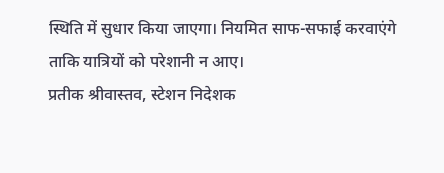स्थिति में सुधार किया जाएगा। नियमित साफ-सफाई करवाएंगे ताकि यात्रियों को परेशानी न आए।
प्रतीक श्रीवास्तव, स्टेशन निदेशक